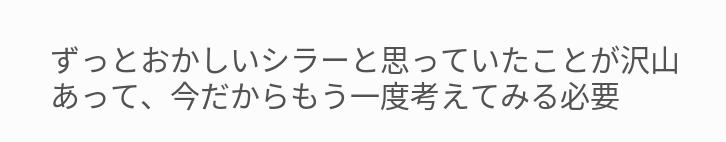ずっとおかしいシラーと思っていたことが沢山あって、今だからもう一度考えてみる必要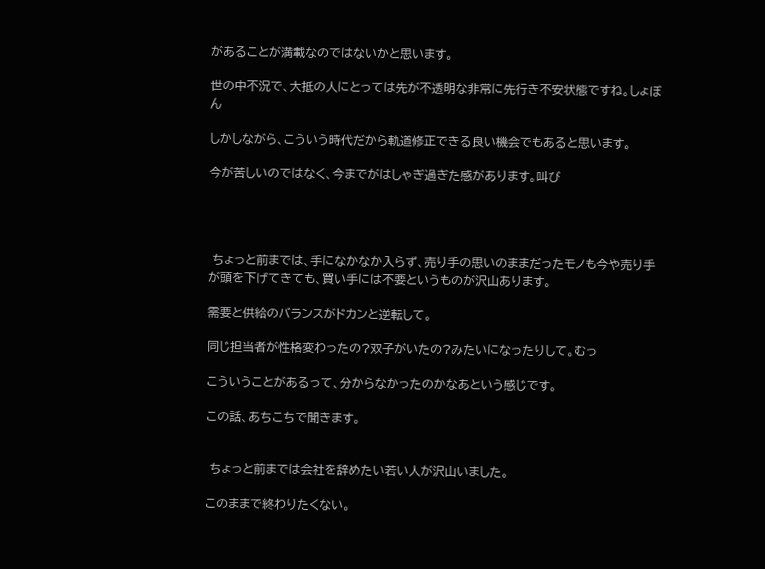があることが満載なのではないかと思います。

世の中不況で、大抵の人にとっては先が不透明な非常に先行き不安状態ですね。しょぼん

しかしながら、こういう時代だから軌道修正できる良い機会でもあると思います。

今が苦しいのではなく、今までがはしゃぎ過ぎた感があります。叫び




 ちょっと前までは、手になかなか入らず、売り手の思いのままだったモノも今や売り手が頭を下げてきても、買い手には不要というものが沢山あります。

需要と供給のバランスがドカンと逆転して。

同じ担当者が性格変わったの?双子がいたの?みたいになったりして。むっ

こういうことがあるって、分からなかったのかなあという感じです。

この話、あちこちで聞きます。


 ちょっと前までは会社を辞めたい若い人が沢山いました。

このままで終わりたくない。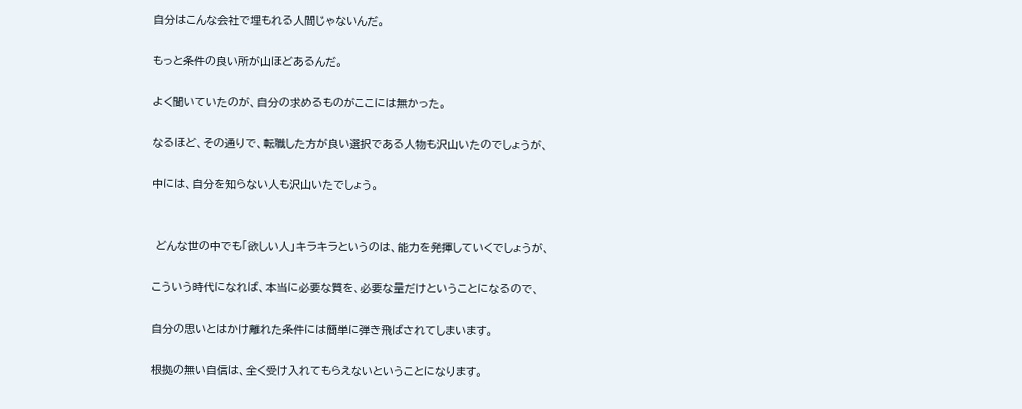自分はこんな会社で埋もれる人間じゃないんだ。

もっと条件の良い所が山ほどあるんだ。

よく聞いていたのが、自分の求めるものがここには無かった。

なるほど、その通りで、転職した方が良い選択である人物も沢山いたのでしょうが、

中には、自分を知らない人も沢山いたでしょう。


 どんな世の中でも「欲しい人」キラキラというのは、能力を発揮していくでしょうが、

こういう時代になれば、本当に必要な質を、必要な量だけということになるので、

自分の思いとはかけ離れた条件には簡単に弾き飛ばされてしまいます。

根拠の無い自信は、全く受け入れてもらえないということになります。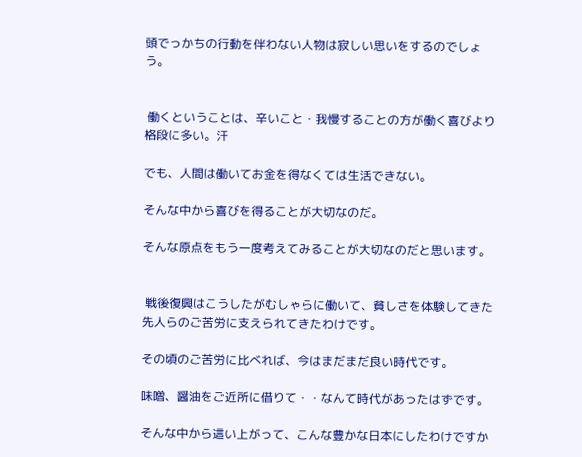頭でっかちの行動を伴わない人物は寂しい思いをするのでしょう。


 働くということは、辛いこと・我慢することの方が働く喜びより格段に多い。汗

でも、人間は働いてお金を得なくては生活できない。

そんな中から喜びを得ることが大切なのだ。

そんな原点をもう一度考えてみることが大切なのだと思います。


 戦後復興はこうしたがむしゃらに働いて、貧しさを体験してきた先人らのご苦労に支えられてきたわけです。

その頃のご苦労に比べれば、今はまだまだ良い時代です。

味噌、醤油をご近所に借りて・・なんて時代があったはずです。

そんな中から這い上がって、こんな豊かな日本にしたわけですか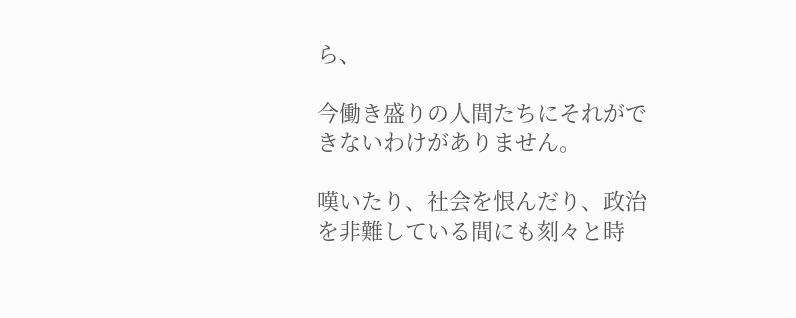ら、

今働き盛りの人間たちにそれができないわけがありません。

嘆いたり、社会を恨んだり、政治を非難している間にも刻々と時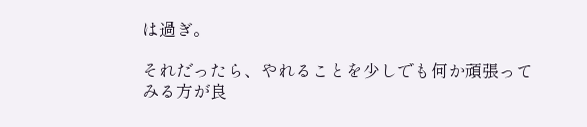は過ぎ。

それだったら、やれることを少しでも何か頑張ってみる方が良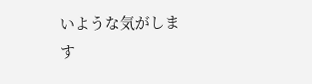いような気がします